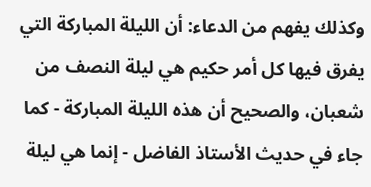وكذلك يفهم من الدعاء: أن الليلة المباركة التي يفرق فيها كل أمر حكيم هي ليلة النصف من شعبان، والصحيح أن هذه الليلة المباركة - كما جاء في حديث الأستاذ الفاضل - إنما هي ليلة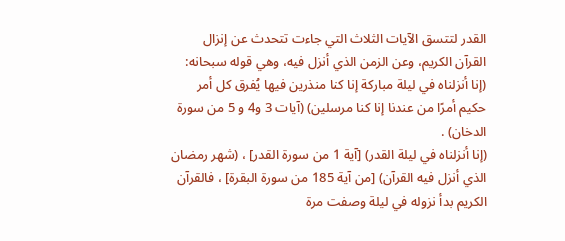القدر لتتسق الآيات الثلاث التي جاءت تتحدث عن إنزال القرآن الكريم، وعن الزمن الذي أنزل فيه، وهي قوله سبحانه: (إنا أنزلناه في ليلة مباركة إنا كنا منذرين فيها يُفرق كل أمر حكيم أمرًا من عندنا إنا كنا مرسلين) (آيات 3 و4 و 5 من سورة الدخان) .
(إنا أنزلناه في ليلة القدر) [آية 1 من سورة القدر] ، (شهر رمضان الذي أنزل فيه القرآن) [من آية 185 من سورة البقرة] ، فالقرآن الكريم بدأ نزوله في ليلة وصفت مرة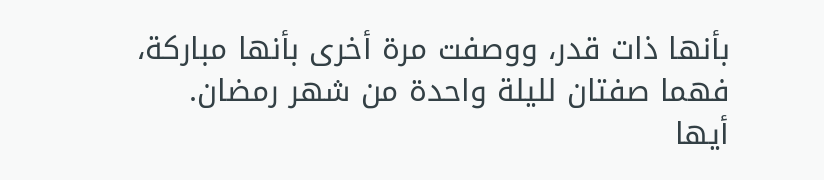بأنها ذات قدر، ووصفت مرة أخرى بأنها مباركة، فهما صفتان لليلة واحدة من شهر رمضان.
أيها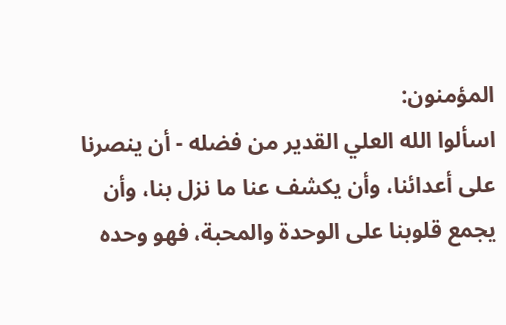المؤمنون:
اسألوا الله العلي القدير من فضله - أن ينصرنا على أعدائنا، وأن يكشف عنا ما نزل بنا، وأن يجمع قلوبنا على الوحدة والمحبة، فهو وحده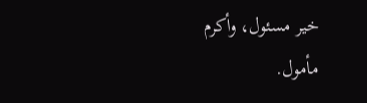خير مسئول، وأكرم مأمول.